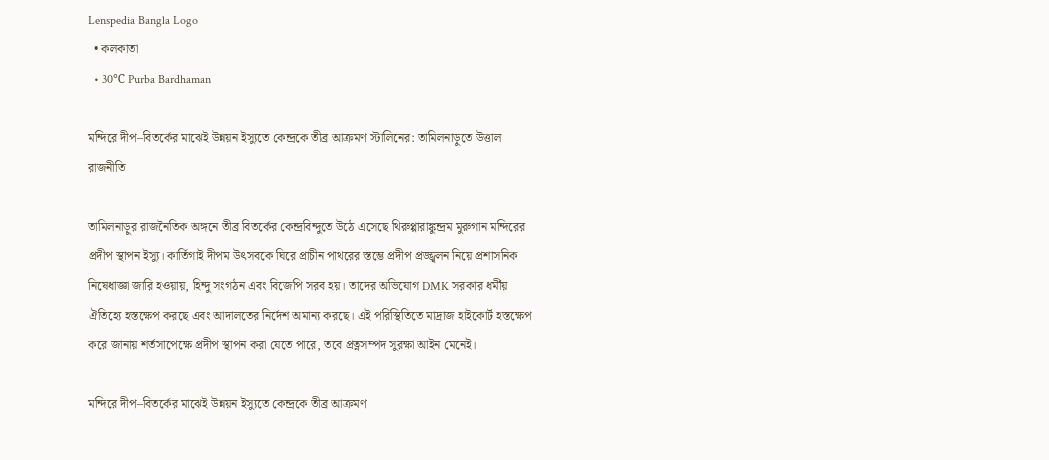Lenspedia Bangla Logo
  • কলকাতা
  • 30℃ Purba Bardhaman

মন্দিরে দীপ–বিতর্কের মাঝেই উন্নয়ন ইস্যুতে কেন্দ্রকে তীব্র আক্রমণ স্টালিনের: তামিলনাড়ুতে উত্তাল রাজনীতি

তামিলনাড়ুর রাজনৈতিক অঙ্গনে তীব্র বিতর্কের কেন্দ্রবিন্দুতে উঠে এসেছে থিরুপ্পারাঙ্কুন্দ্রম মুরুগান মন্দিরের প্রদীপ স্থাপন ইস্যু। কার্তিগাই দীপম উৎসবকে ঘিরে প্রাচীন পাথরের স্তম্ভে প্রদীপ প্রজ্জ্বলন নিয়ে প্রশাসনিক নিষেধাজ্ঞা জারি হওয়ায়, হিন্দু সংগঠন এবং বিজেপি সরব হয়। তাদের অভিযোগ DMK সরকার ধর্মীয় ঐতিহ্যে হস্তক্ষেপ করছে এবং আদালতের নির্দেশ অমান্য করছে। এই পরিস্থিতিতে মাদ্রাজ হাইকোর্ট হস্তক্ষেপ করে জানায় শর্তসাপেক্ষে প্রদীপ স্থাপন করা যেতে পারে, তবে প্রত্নসম্পদ সুরক্ষা আইন মেনেই।

মন্দিরে দীপ–বিতর্কের মাঝেই উন্নয়ন ইস্যুতে কেন্দ্রকে তীব্র আক্রমণ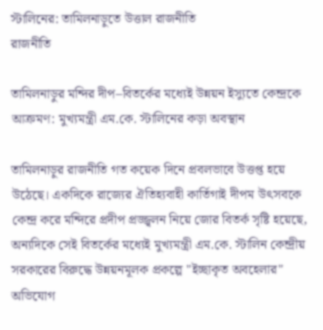স্টালিনের: তামিলনাড়ুতে উত্তাল রাজনীতি
রাজনীতি

তামিলনাড়ুর মন্দির দীপ–বিতর্কের মধ্যেই উন্নয়ন ইস্যুতে কেন্দ্রকে আক্রমণ: মুখ্যমন্ত্রী এম.কে. স্টালিনের কড়া অবস্থান

তামিলনাড়ুর রাজনীতি গত কয়েক দিনে প্রবলভাবে উত্তপ্ত হয়ে উঠেছে। একদিকে রাজ্যের ঐতিহ্যবাহী কার্তিগাই দীপম উৎসবকে কেন্দ্র করে মন্দিরে প্রদীপ প্রজ্জ্বলন নিয়ে জোর বিতর্ক সৃষ্টি হয়েছে, অন্যদিকে সেই বিতর্কের মধ্যেই মুখ্যমন্ত্রী এম.কে. স্টালিন কেন্দ্রীয় সরকারের বিরুদ্ধে উন্নয়নমূলক প্রকল্পে "ইচ্ছাকৃত অবহেলার" অভিযোগ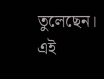তুলেছেন।
এই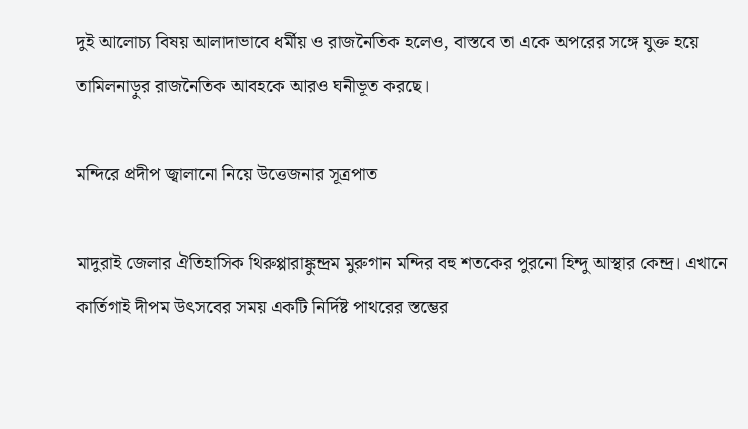দুই আলোচ্য বিষয় আলাদাভাবে ধর্মীয় ও রাজনৈতিক হলেও, বাস্তবে তা একে অপরের সঙ্গে যুক্ত হয়ে তামিলনাড়ুর রাজনৈতিক আবহকে আরও ঘনীভূত করছে।

মন্দিরে প্রদীপ জ্বালানো নিয়ে উত্তেজনার সূত্রপাত

মাদুরাই জেলার ঐতিহাসিক থিরুপ্পারাঙ্কুন্দ্রম মুরুগান মন্দির বহু শতকের পুরনো হিন্দু আস্থার কেন্দ্র। এখানে কার্তিগাই দীপম উৎসবের সময় একটি নির্দিষ্ট পাথরের স্তম্ভের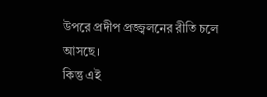উপরে প্রদীপ প্রজ্জ্বলনের রীতি চলে আসছে।
কিন্তু এই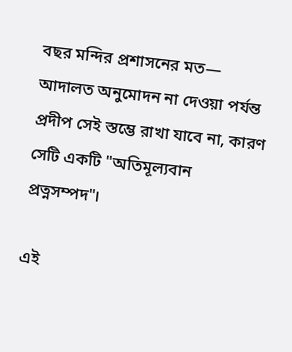বছর মন্দির প্রশাসনের মত—
আদালত অনুমোদন না দেওয়া পর্যন্ত প্রদীপ সেই স্তম্ভে রাখা যাবে না, কারণ সেটি একটি "অতিমূল্যবান প্রত্নসম্পদ"।

এই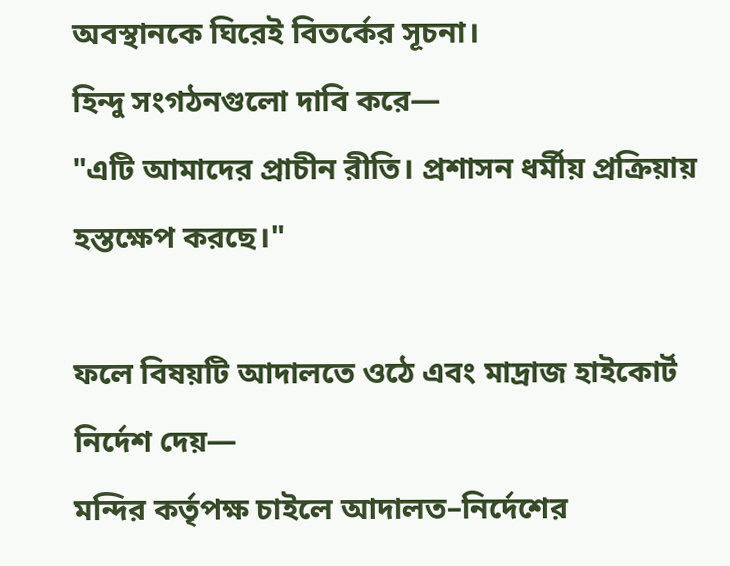অবস্থানকে ঘিরেই বিতর্কের সূচনা।
হিন্দু সংগঠনগুলো দাবি করে—
"এটি আমাদের প্রাচীন রীতি। প্রশাসন ধর্মীয় প্রক্রিয়ায় হস্তক্ষেপ করছে।"

ফলে বিষয়টি আদালতে ওঠে এবং মাদ্রাজ হাইকোর্ট নির্দেশ দেয়—
মন্দির কর্তৃপক্ষ চাইলে আদালত–নির্দেশের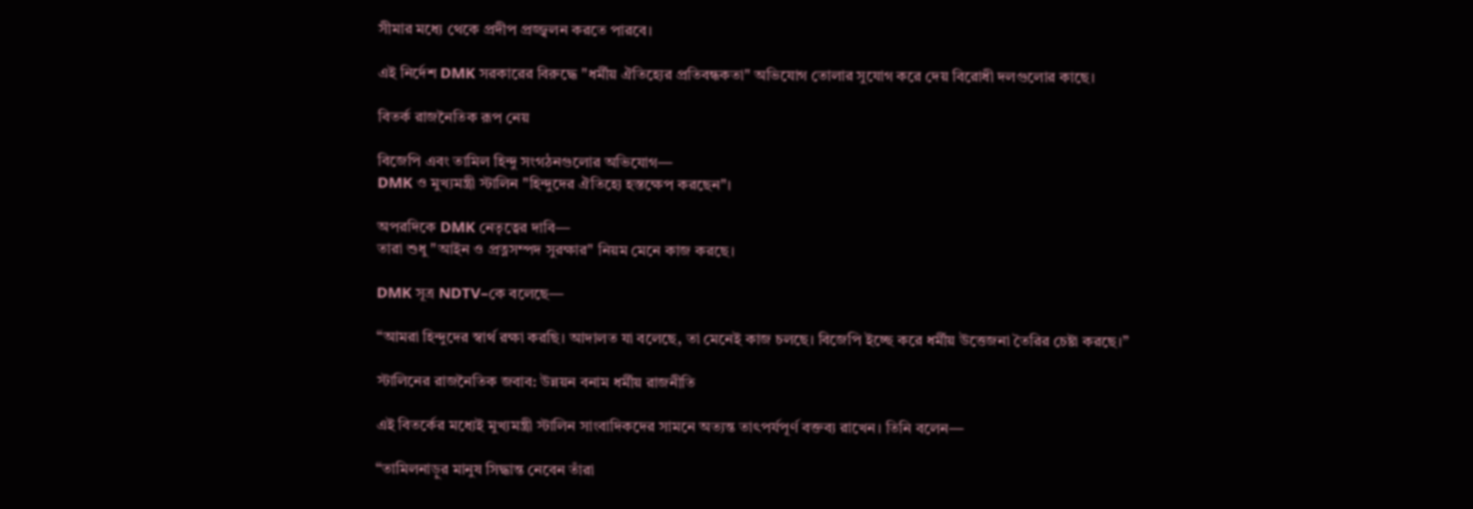সীমার মধ্যে থেকে প্রদীপ প্রজ্জ্বলন করতে পারবে।

এই নির্দেশ DMK সরকারের বিরুদ্ধে "ধর্মীয় ঐতিহ্যের প্রতিবন্ধকতা" অভিযোগ তোলার সুযোগ করে দেয় বিরোধী দলগুলোর কাছে।

বিতর্ক রাজনৈতিক রূপ নেয়

বিজেপি এবং তামিল হিন্দু সংগঠনগুলোর অভিযোগ—
DMK ও মুখ্যমন্ত্রী স্টালিন "হিন্দুদের ঐতিহ্যে হস্তক্ষেপ করছেন"।

অপরদিকে DMK নেতৃত্বের দাবি—
তারা শুধু "আইন ও প্রত্নসম্পদ সুরক্ষার" নিয়ম মেনে কাজ করছে।

DMK সূত্র NDTV–কে বলেছে—

“আমরা হিন্দুদের স্বার্থ রক্ষা করছি। আদালত যা বলেছে, তা মেনেই কাজ চলছে। বিজেপি ইচ্ছে করে ধর্মীয় উত্তেজনা তৈরির চেষ্টা করছে।”

স্টালিনের রাজনৈতিক জবাব: উন্নয়ন বনাম ধর্মীয় রাজনীতি

এই বিতর্কের মধ্যেই মুখ্যমন্ত্রী স্টালিন সাংবাদিকদের সামনে অত্যন্ত তাৎপর্যপূর্ণ বক্তব্য রাখেন। তিনি বলেন—

“তামিলনাড়ুর মানুষ সিদ্ধান্ত নেবেন তাঁরা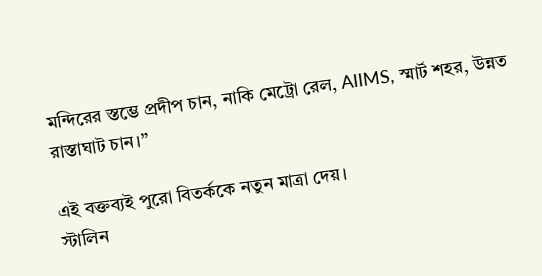মন্দিরের স্তম্ভে প্রদীপ চান, নাকি মেট্রো রেল, AIIMS, স্মার্ট শহর, উন্নত রাস্তাঘাট চান।”

এই বক্তব্যই পুরো বিতর্ককে নতুন মাত্রা দেয়।
স্টালিন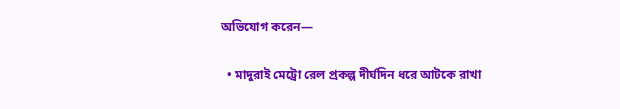অভিযোগ করেন—

  • মাদুরাই মেট্রো রেল প্রকল্প দীর্ঘদিন ধরে আটকে রাখা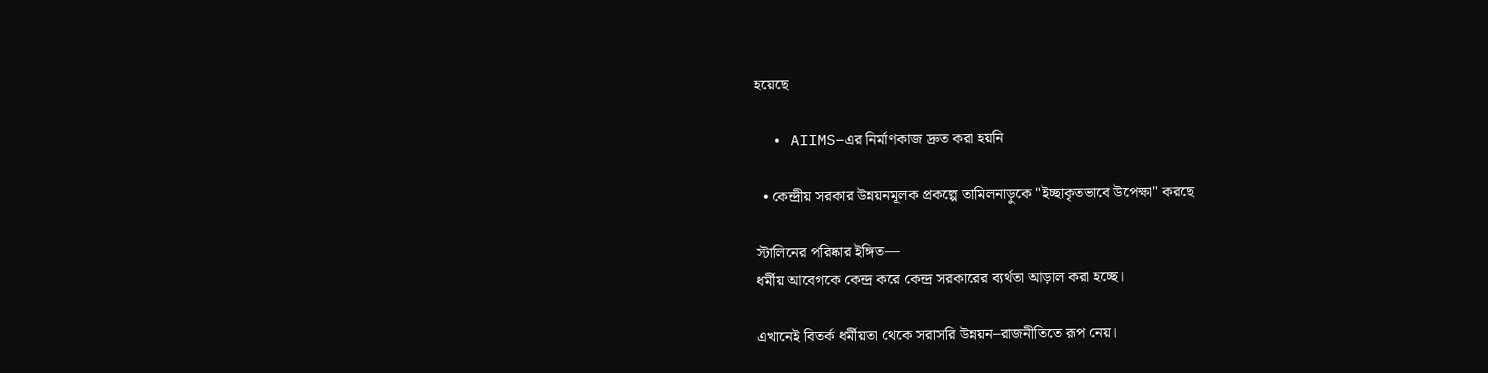হয়েছে

  • AIIMS–এর নির্মাণকাজ দ্রুত করা হয়নি

  • কেন্দ্রীয় সরকার উন্নয়নমূলক প্রকল্পে তামিলনাড়ুকে "ইচ্ছাকৃতভাবে উপেক্ষা" করছে

স্টালিনের পরিষ্কার ইঙ্গিত—
ধর্মীয় আবেগকে কেন্দ্র করে কেন্দ্র সরকারের ব্যর্থতা আড়াল করা হচ্ছে।

এখানেই বিতর্ক ধর্মীয়তা থেকে সরাসরি উন্নয়ন–রাজনীতিতে রূপ নেয়।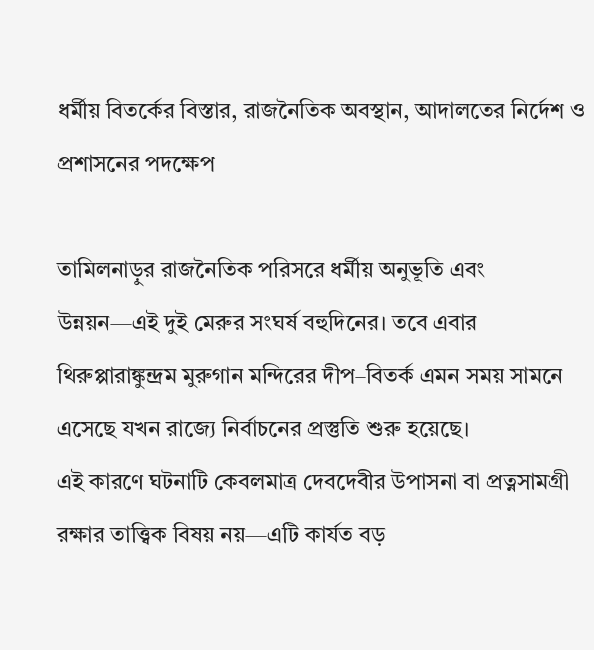ধর্মীয় বিতর্কের বিস্তার, রাজনৈতিক অবস্থান, আদালতের নির্দেশ ও প্রশাসনের পদক্ষেপ

তামিলনাড়ুর রাজনৈতিক পরিসরে ধর্মীয় অনুভূতি এবং উন্নয়ন—এই দুই মেরুর সংঘর্ষ বহুদিনের। তবে এবার থিরুপ্পারাঙ্কুন্দ্রম মুরুগান মন্দিরের দীপ–বিতর্ক এমন সময় সামনে এসেছে যখন রাজ্যে নির্বাচনের প্রস্তুতি শুরু হয়েছে।
এই কারণে ঘটনাটি কেবলমাত্র দেবদেবীর উপাসনা বা প্রত্নসামগ্রী রক্ষার তাত্ত্বিক বিষয় নয়—এটি কার্যত বড়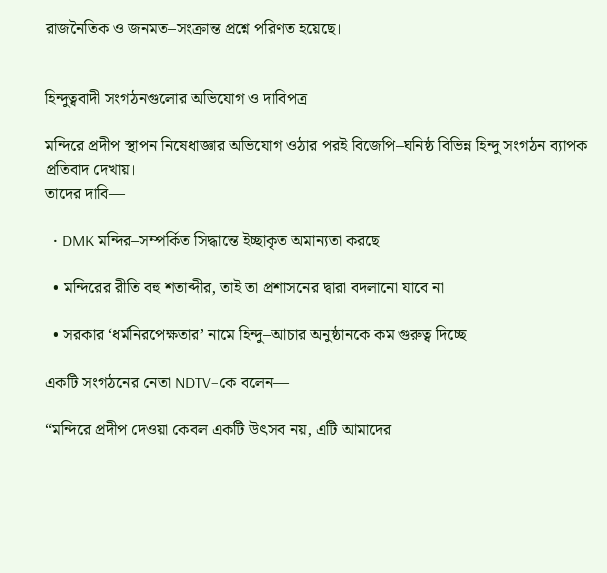রাজনৈতিক ও জনমত–সংক্রান্ত প্রশ্নে পরিণত হয়েছে।


হিন্দুত্ববাদী সংগঠনগুলোর অভিযোগ ও দাবিপত্র

মন্দিরে প্রদীপ স্থাপন নিষেধাজ্ঞার অভিযোগ ওঠার পরই বিজেপি–ঘনিষ্ঠ বিভিন্ন হিন্দু সংগঠন ব্যাপক প্রতিবাদ দেখায়।
তাদের দাবি—

  • DMK মন্দির–সম্পর্কিত সিদ্ধান্তে ইচ্ছাকৃত অমান্যতা করছে

  • মন্দিরের রীতি বহু শতাব্দীর, তাই তা প্রশাসনের দ্বারা বদলানো যাবে না

  • সরকার ‘ধর্মনিরপেক্ষতার’ নামে হিন্দু–আচার অনুষ্ঠানকে কম গুরুত্ব দিচ্ছে

একটি সংগঠনের নেতা NDTV–কে বলেন—

“মন্দিরে প্রদীপ দেওয়া কেবল একটি উৎসব নয়, এটি আমাদের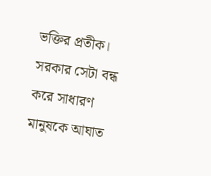ভক্তির প্রতীক। সরকার সেটা বন্ধ করে সাধারণ মানুষকে আঘাত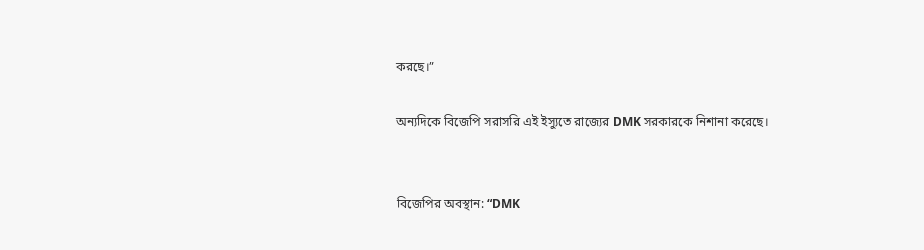করছে।”

অন্যদিকে বিজেপি সরাসরি এই ইস্যুতে রাজ্যের DMK সরকারকে নিশানা করেছে।


বিজেপির অবস্থান: “DMK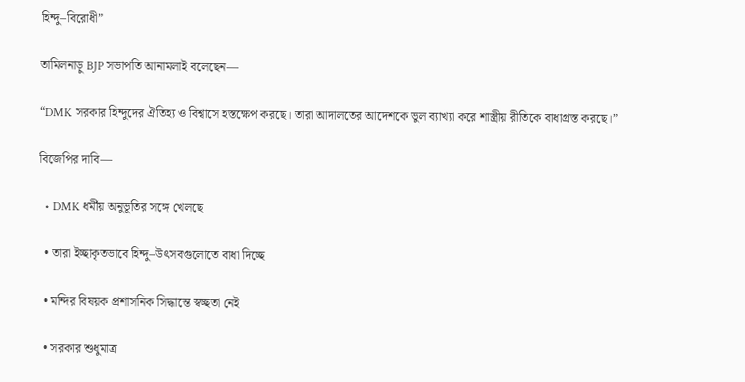হিন্দু–বিরোধী”

তামিলনাড়ু BJP সভাপতি আনামলাই বলেছেন—

“DMK সরকার হিন্দুদের ঐতিহ্য ও বিশ্বাসে হস্তক্ষেপ করছে। তারা আদালতের আদেশকে ভুল ব্যাখ্যা করে শাস্ত্রীয় রীতিকে বাধাগ্রস্ত করছে।”

বিজেপির দাবি—

  • DMK ধর্মীয় অনুভূতির সঙ্গে খেলছে

  • তারা ইচ্ছাকৃতভাবে হিন্দু–উৎসবগুলোতে বাধা দিচ্ছে

  • মন্দির বিষয়ক প্রশাসনিক সিদ্ধান্তে স্বচ্ছতা নেই

  • সরকার শুধুমাত্র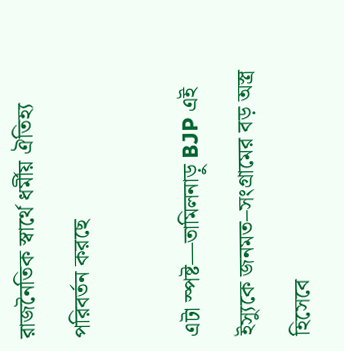রাজনৈতিক স্বার্থে ধর্মীয় ঐতিহ্য পরিবর্তন করছে

এটা স্পষ্ট—তামিলনাড়ু BJP এই ইস্যুকে জনমত–সংগ্রামের বড় অস্ত্র হিসেবে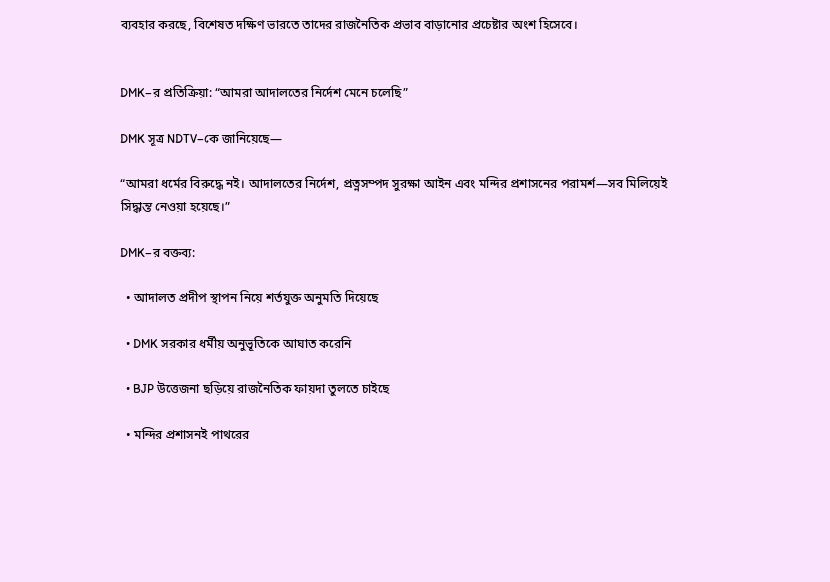ব্যবহার করছে, বিশেষত দক্ষিণ ভারতে তাদের রাজনৈতিক প্রভাব বাড়ানোর প্রচেষ্টার অংশ হিসেবে।


DMK–র প্রতিক্রিয়া: “আমরা আদালতের নির্দেশ মেনে চলেছি”

DMK সূত্র NDTV–কে জানিয়েছে—

“আমরা ধর্মের বিরুদ্ধে নই। আদালতের নির্দেশ, প্রত্নসম্পদ সুরক্ষা আইন এবং মন্দির প্রশাসনের পরামর্শ—সব মিলিয়েই সিদ্ধান্ত নেওয়া হয়েছে।”

DMK–র বক্তব্য:

  • আদালত প্রদীপ স্থাপন নিয়ে শর্তযুক্ত অনুমতি দিয়েছে

  • DMK সরকার ধর্মীয় অনুভূতিকে আঘাত করেনি

  • BJP উত্তেজনা ছড়িয়ে রাজনৈতিক ফায়দা তুলতে চাইছে

  • মন্দির প্রশাসনই পাথরের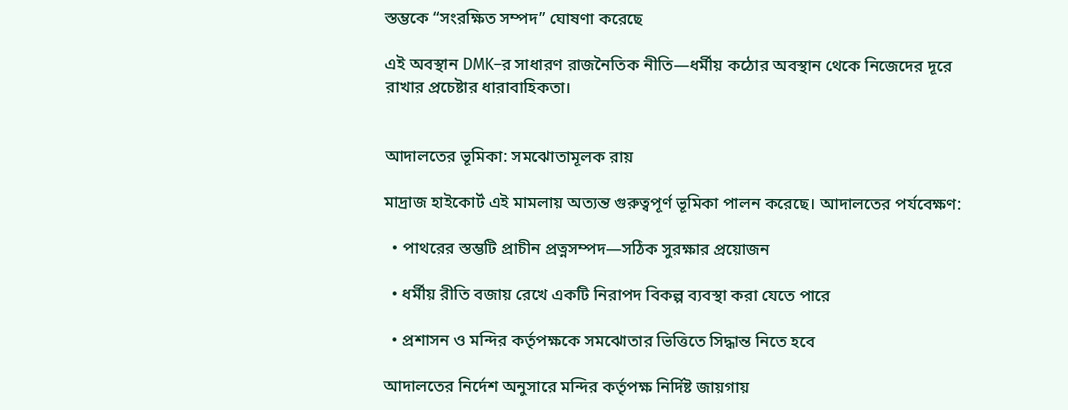স্তম্ভকে “সংরক্ষিত সম্পদ” ঘোষণা করেছে

এই অবস্থান DMK–র সাধারণ রাজনৈতিক নীতি—ধর্মীয় কঠোর অবস্থান থেকে নিজেদের দূরে রাখার প্রচেষ্টার ধারাবাহিকতা।


আদালতের ভূমিকা: সমঝোতামূলক রায়

মাদ্রাজ হাইকোর্ট এই মামলায় অত্যন্ত গুরুত্বপূর্ণ ভূমিকা পালন করেছে। আদালতের পর্যবেক্ষণ:

  • পাথরের স্তম্ভটি প্রাচীন প্রত্নসম্পদ—সঠিক সুরক্ষার প্রয়োজন

  • ধর্মীয় রীতি বজায় রেখে একটি নিরাপদ বিকল্প ব্যবস্থা করা যেতে পারে

  • প্রশাসন ও মন্দির কর্তৃপক্ষকে সমঝোতার ভিত্তিতে সিদ্ধান্ত নিতে হবে

আদালতের নির্দেশ অনুসারে মন্দির কর্তৃপক্ষ নির্দিষ্ট জায়গায়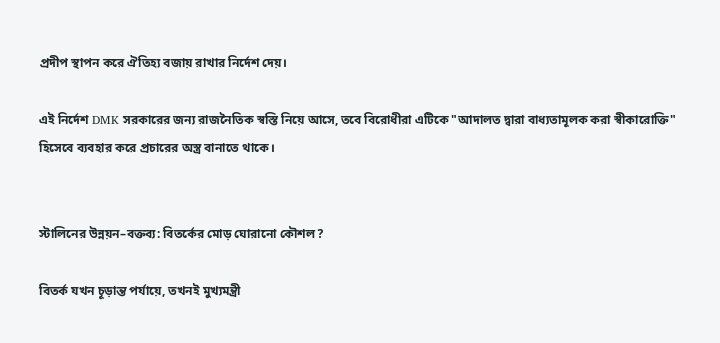প্রদীপ স্থাপন করে ঐতিহ্য বজায় রাখার নির্দেশ দেয়।

এই নির্দেশ DMK সরকারের জন্য রাজনৈতিক স্বস্তি নিয়ে আসে, তবে বিরোধীরা এটিকে "আদালত দ্বারা বাধ্যতামূলক করা স্বীকারোক্তি" হিসেবে ব্যবহার করে প্রচারের অস্ত্র বানাতে থাকে।


স্টালিনের উন্নয়ন–বক্তব্য: বিতর্কের মোড় ঘোরানো কৌশল?

বিতর্ক যখন চূড়ান্ত পর্যায়ে, তখনই মুখ্যমন্ত্রী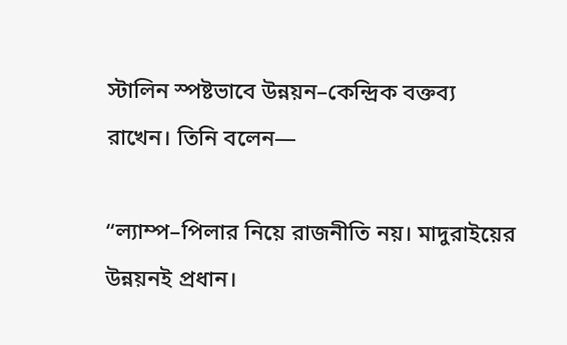স্টালিন স্পষ্টভাবে উন্নয়ন–কেন্দ্রিক বক্তব্য রাখেন। তিনি বলেন—

“ল্যাম্প–পিলার নিয়ে রাজনীতি নয়। মাদুরাইয়ের উন্নয়নই প্রধান।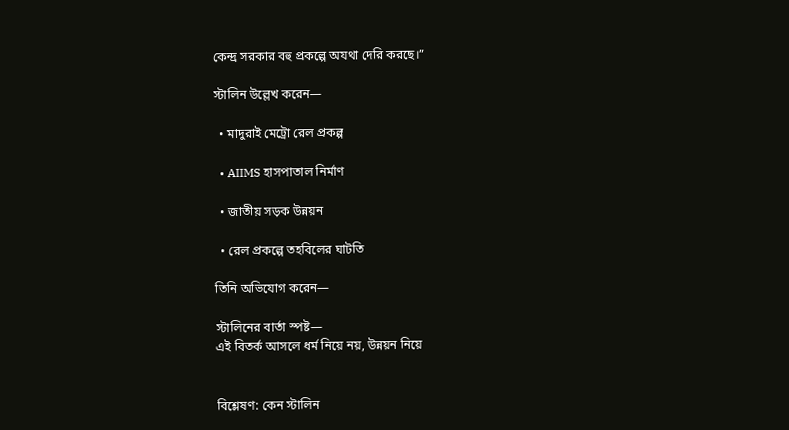কেন্দ্র সরকার বহু প্রকল্পে অযথা দেরি করছে।”

স্টালিন উল্লেখ করেন—

  • মাদুরাই মেট্রো রেল প্রকল্প

  • AIIMS হাসপাতাল নির্মাণ

  • জাতীয় সড়ক উন্নয়ন

  • রেল প্রকল্পে তহবিলের ঘাটতি

তিনি অভিযোগ করেন—

স্টালিনের বার্তা স্পষ্ট—
এই বিতর্ক আসলে ধর্ম নিয়ে নয়, উন্নয়ন নিয়ে


বিশ্লেষণ: কেন স্টালিন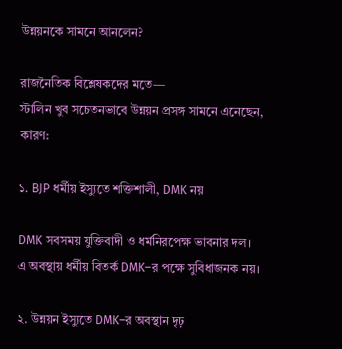উন্নয়নকে সামনে আনলেন?

রাজনৈতিক বিশ্লেষকদের মতে—
স্টালিন খুব সচেতনভাবে উন্নয়ন প্রসঙ্গ সামনে এনেছেন, কারণ:

১. BJP ধর্মীয় ইস্যুতে শক্তিশালী, DMK নয়

DMK সবসময় যুক্তিবাদী ও ধর্মনিরপেক্ষ ভাবনার দল।
এ অবস্থায় ধর্মীয় বিতর্ক DMK–র পক্ষে সুবিধাজনক নয়।

২. উন্নয়ন ইস্যুতে DMK–র অবস্থান দৃঢ়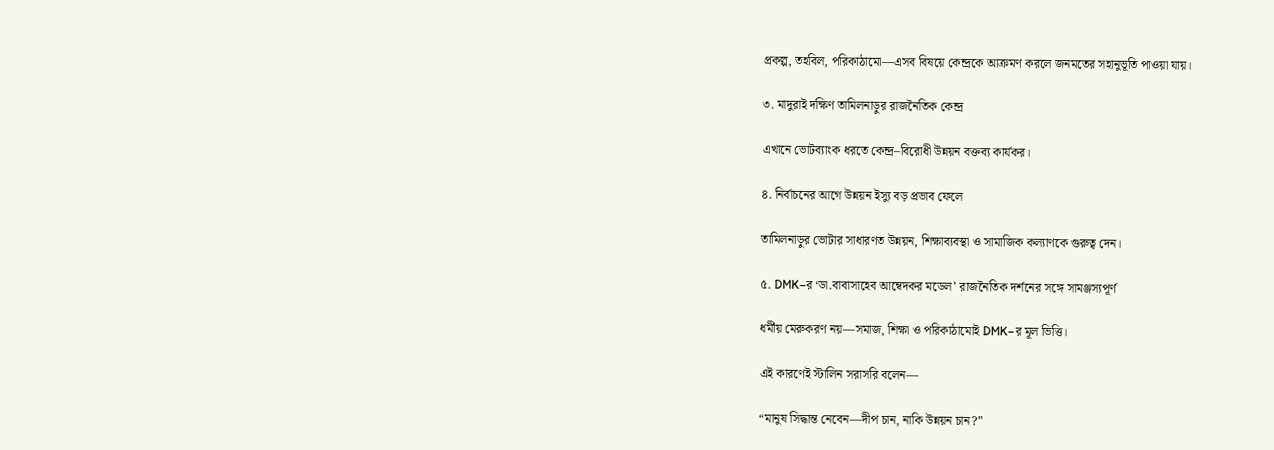প্রকল্প, তহবিল, পরিকাঠামো—এসব বিষয়ে কেন্দ্রকে আক্রমণ করলে জনমতের সহানুভূতি পাওয়া যায়।

৩. মাদুরাই দক্ষিণ তামিলনাড়ুর রাজনৈতিক কেন্দ্র

এখানে ভোটব্যাংক ধরতে কেন্দ্র–বিরোধী উন্নয়ন বক্তব্য কার্যকর।

৪. নির্বাচনের আগে উন্নয়ন ইস্যু বড় প্রভাব ফেলে

তামিলনাড়ুর ভোটার সাধারণত উন্নয়ন, শিক্ষাব্যবস্থা ও সামাজিক কল্যাণকে গুরুত্ব দেন।

৫. DMK–র ‘ডা.বাবাসাহেব আম্বেদকর মডেল’ রাজনৈতিক দর্শনের সঙ্গে সামঞ্জস্যপূর্ণ

ধর্মীয় মেরুকরণ নয়—সমাজ, শিক্ষা ও পরিকাঠামোই DMK–র মূল ভিত্তি।

এই কারণেই স্টালিন সরাসরি বলেন—

“মানুষ সিদ্ধান্ত নেবেন—দীপ চান, নাকি উন্নয়ন চান?”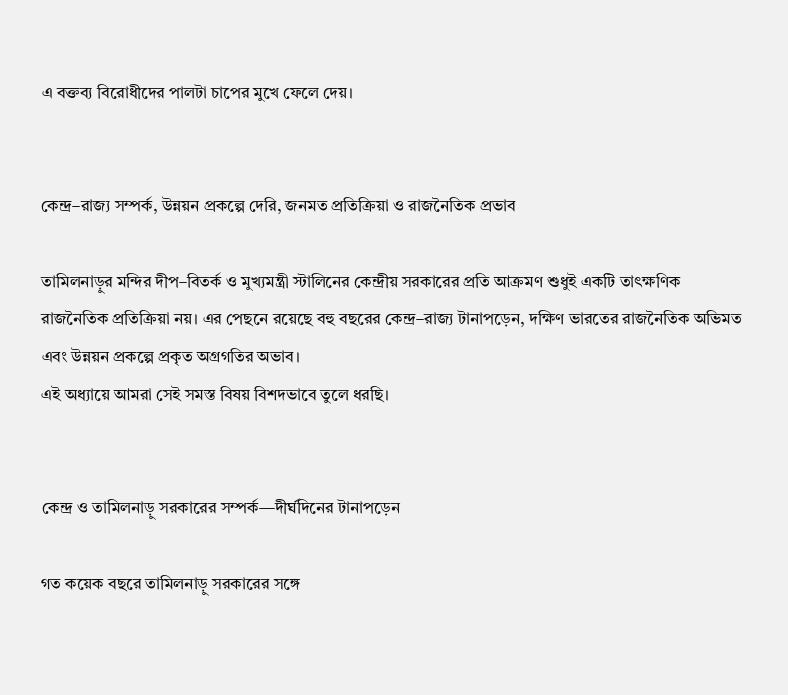এ বক্তব্য বিরোধীদের পালটা চাপের মুখে ফেলে দেয়।


কেন্দ্র–রাজ্য সম্পর্ক, উন্নয়ন প্রকল্পে দেরি, জনমত প্রতিক্রিয়া ও রাজনৈতিক প্রভাব

তামিলনাড়ুর মন্দির দীপ–বিতর্ক ও মুখ্যমন্ত্রী স্টালিনের কেন্দ্রীয় সরকারের প্রতি আক্রমণ শুধুই একটি তাৎক্ষণিক রাজনৈতিক প্রতিক্রিয়া নয়। এর পেছনে রয়েছে বহু বছরের কেন্দ্র–রাজ্য টানাপড়েন, দক্ষিণ ভারতের রাজনৈতিক অভিমত এবং উন্নয়ন প্রকল্পে প্রকৃত অগ্রগতির অভাব।
এই অধ্যায়ে আমরা সেই সমস্ত বিষয় বিশদভাবে তুলে ধরছি।


কেন্দ্র ও তামিলনাড়ু সরকারের সম্পর্ক—দীর্ঘদিনের টানাপড়েন

গত কয়েক বছরে তামিলনাড়ু সরকারের সঙ্গে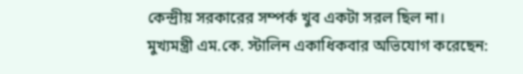কেন্দ্রীয় সরকারের সম্পর্ক খুব একটা সরল ছিল না।
মুখ্যমন্ত্রী এম.কে. স্টালিন একাধিকবার অভিযোগ করেছেন: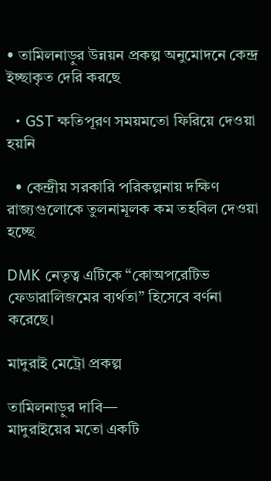• তামিলনাড়ুর উন্নয়ন প্রকল্প অনুমোদনে কেন্দ্র ইচ্ছাকৃত দেরি করছে

  • GST ক্ষতিপূরণ সময়মতো ফিরিয়ে দেওয়া হয়নি

  • কেন্দ্রীয় সরকারি পরিকল্পনায় দক্ষিণ রাজ্যগুলোকে তুলনামূলক কম তহবিল দেওয়া হচ্ছে

DMK নেতৃত্ব এটিকে “কোঅপরেটিভ ফেডারালিজমের ব্যর্থতা” হিসেবে বর্ণনা করেছে।

মাদুরাই মেট্রো প্রকল্প

তামিলনাড়ুর দাবি—
মাদুরাইয়ের মতো একটি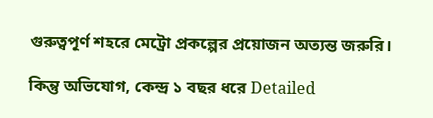গুরুত্বপূর্ণ শহরে মেট্রো প্রকল্পের প্রয়োজন অত্যন্ত জরুরি।

কিন্তু অভিযোগ, কেন্দ্র ১ বছর ধরে Detailed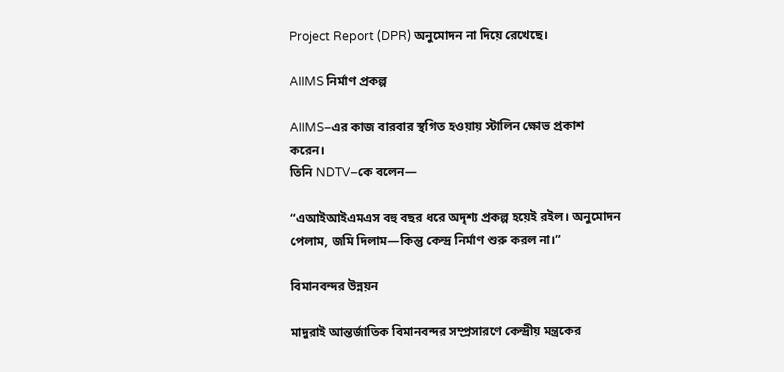Project Report (DPR) অনুমোদন না দিয়ে রেখেছে।

AIIMS নির্মাণ প্রকল্প

AIIMS–এর কাজ বারবার স্থগিত হওয়ায় স্টালিন ক্ষোভ প্রকাশ করেন।
তিনি NDTV–কে বলেন—

“এআইআইএমএস বহু বছর ধরে অদৃশ্য প্রকল্প হয়েই রইল। অনুমোদন পেলাম, জমি দিলাম—কিন্তু কেন্দ্র নির্মাণ শুরু করল না।”

বিমানবন্দর উন্নয়ন

মাদুরাই আন্তর্জাতিক বিমানবন্দর সম্প্রসারণে কেন্দ্রীয় মন্ত্রকের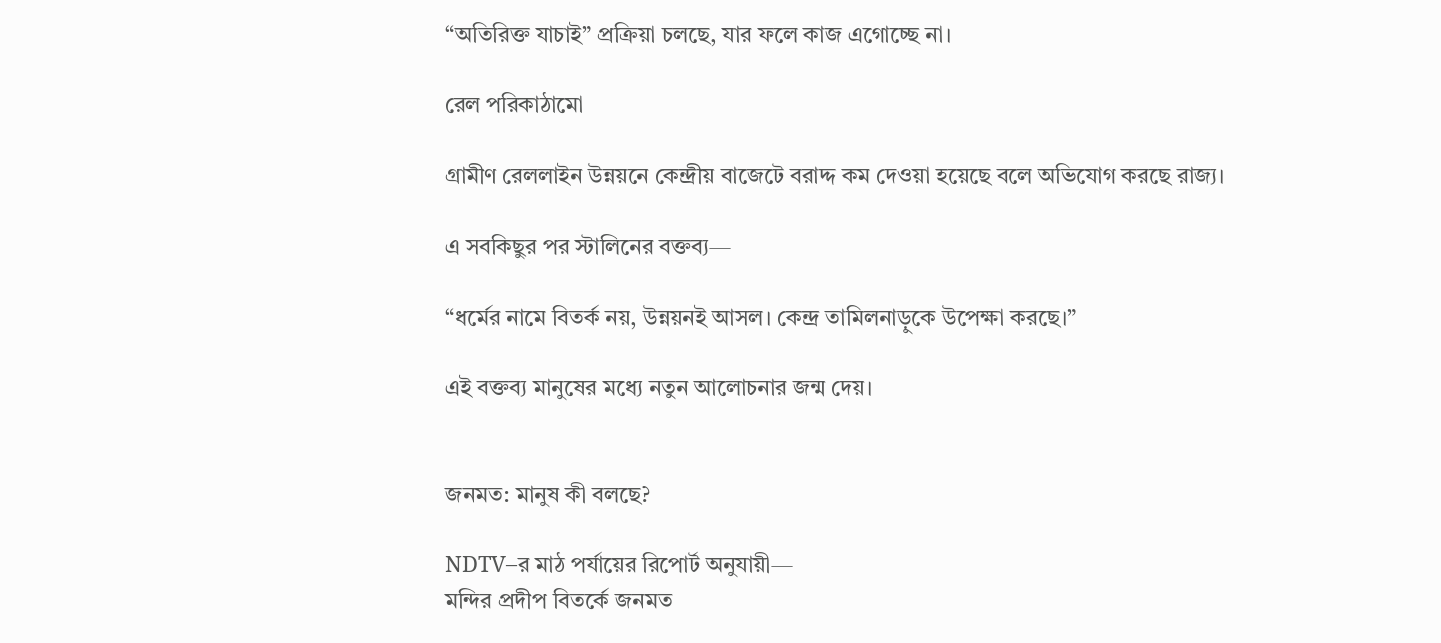“অতিরিক্ত যাচাই” প্রক্রিয়া চলছে, যার ফলে কাজ এগোচ্ছে না।

রেল পরিকাঠামো

গ্রামীণ রেললাইন উন্নয়নে কেন্দ্রীয় বাজেটে বরাদ্দ কম দেওয়া হয়েছে বলে অভিযোগ করছে রাজ্য।

এ সবকিছুর পর স্টালিনের বক্তব্য—

“ধর্মের নামে বিতর্ক নয়, উন্নয়নই আসল। কেন্দ্র তামিলনাড়ুকে উপেক্ষা করছে।”

এই বক্তব্য মানুষের মধ্যে নতুন আলোচনার জন্ম দেয়।


জনমত: মানুষ কী বলছে?

NDTV–র মাঠ পর্যায়ের রিপোর্ট অনুযায়ী—
মন্দির প্রদীপ বিতর্কে জনমত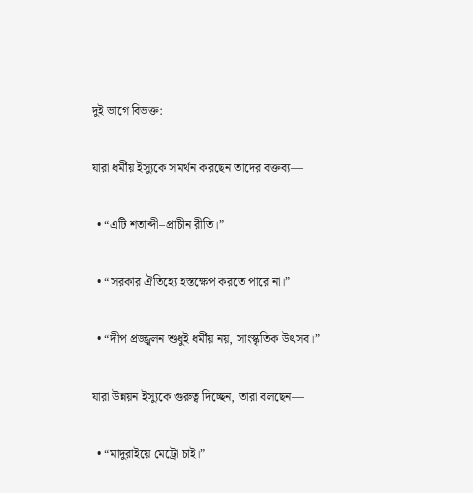দুই ভাগে বিভক্ত:

যারা ধর্মীয় ইস্যুকে সমর্থন করছেন তাদের বক্তব্য—

  • “এটি শতাব্দী–প্রাচীন রীতি।”

  • “সরকার ঐতিহ্যে হস্তক্ষেপ করতে পারে না।”

  • “দীপ প্রজ্জ্বলন শুধুই ধর্মীয় নয়, সাংস্কৃতিক উৎসব।”

যারা উন্নয়ন ইস্যুকে গুরুত্ব দিচ্ছেন, তারা বলছেন—

  • “মাদুরাইয়ে মেট্রো চাই।”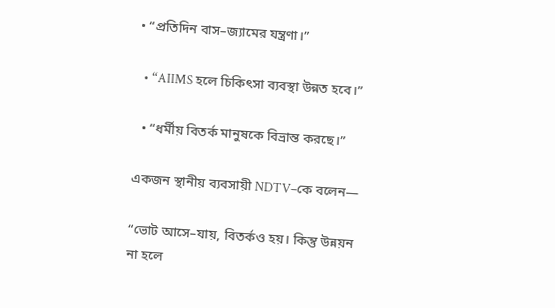• “প্রতিদিন বাস–জ্যামের যন্ত্রণা।”

  • “AIIMS হলে চিকিৎসা ব্যবস্থা উন্নত হবে।”

  • “ধর্মীয় বিতর্ক মানুষকে বিভ্রান্ত করছে।”

একজন স্থানীয় ব্যবসায়ী NDTV–কে বলেন—

“ভোট আসে–যায়, বিতর্কও হয়। কিন্তু উন্নয়ন না হলে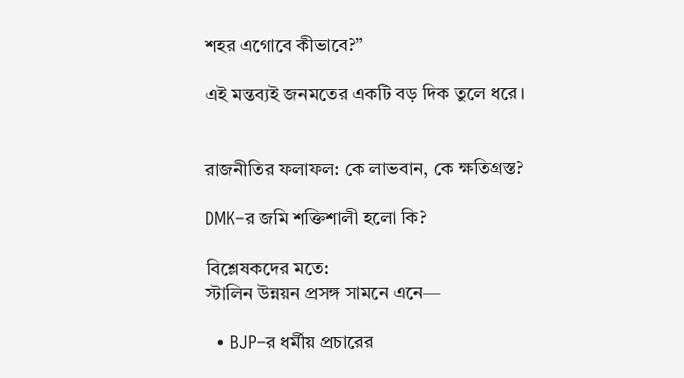শহর এগোবে কীভাবে?”

এই মন্তব্যই জনমতের একটি বড় দিক তুলে ধরে।


রাজনীতির ফলাফল: কে লাভবান, কে ক্ষতিগ্রস্ত?

DMK–র জমি শক্তিশালী হলো কি?

বিশ্লেষকদের মতে:
স্টালিন উন্নয়ন প্রসঙ্গ সামনে এনে—

  • BJP–র ধর্মীয় প্রচারের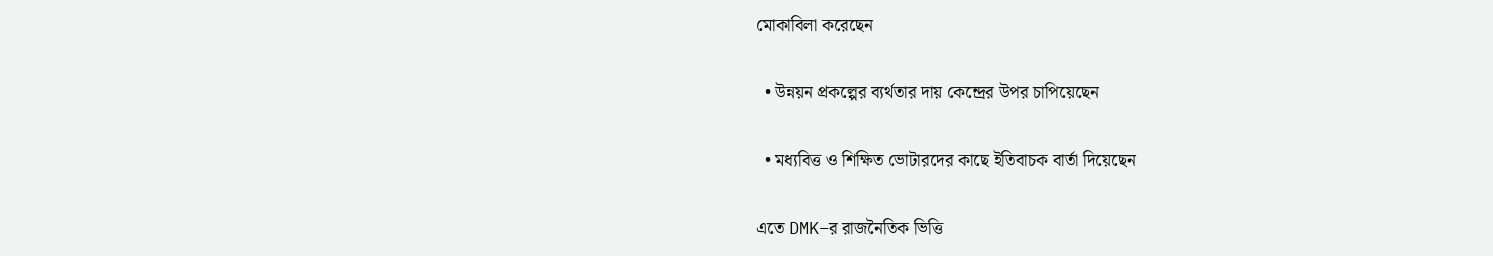মোকাবিলা করেছেন

  • উন্নয়ন প্রকল্পের ব্যর্থতার দায় কেন্দ্রের উপর চাপিয়েছেন

  • মধ্যবিত্ত ও শিক্ষিত ভোটারদের কাছে ইতিবাচক বার্তা দিয়েছেন

এতে DMK–র রাজনৈতিক ভিত্তি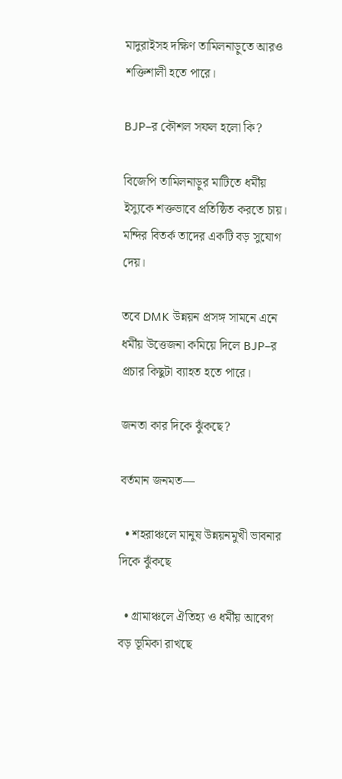মাদুরাইসহ দক্ষিণ তামিলনাড়ুতে আরও শক্তিশালী হতে পারে।

BJP–র কৌশল সফল হলো কি?

বিজেপি তামিলনাড়ুর মাটিতে ধর্মীয় ইস্যুকে শক্তভাবে প্রতিষ্ঠিত করতে চায়।
মন্দির বিতর্ক তাদের একটি বড় সুযোগ দেয়।

তবে DMK উন্নয়ন প্রসঙ্গ সামনে এনে ধর্মীয় উত্তেজনা কমিয়ে দিলে BJP–র প্রচার কিছুটা ব্যাহত হতে পারে।

জনতা কার দিকে ঝুঁকছে?

বর্তমান জনমত—

  • শহরাঞ্চলে মানুষ উন্নয়নমুখী ভাবনার দিকে ঝুঁকছে

  • গ্রামাঞ্চলে ঐতিহ্য ও ধর্মীয় আবেগ বড় ভূমিকা রাখছে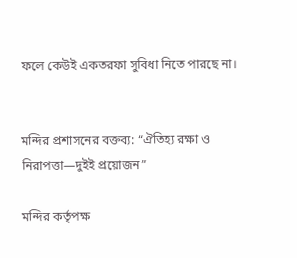ফলে কেউই একতরফা সুবিধা নিতে পারছে না।


মন্দির প্রশাসনের বক্তব্য: “ঐতিহ্য রক্ষা ও নিরাপত্তা—দুইই প্রয়োজন”

মন্দির কর্তৃপক্ষ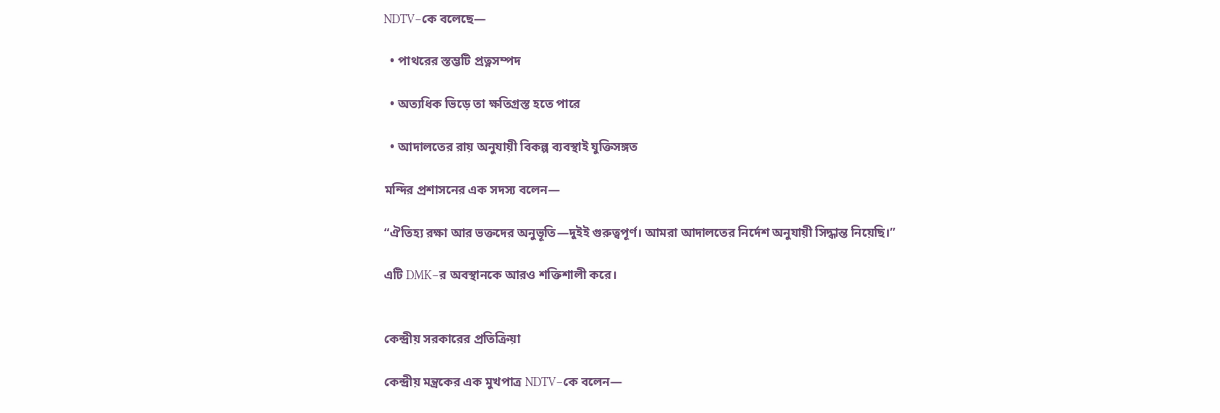NDTV–কে বলেছে—

  • পাথরের স্তম্ভটি প্রত্নসম্পদ

  • অত্যধিক ভিড়ে তা ক্ষতিগ্রস্ত হতে পারে

  • আদালতের রায় অনুযায়ী বিকল্প ব্যবস্থাই যুক্তিসঙ্গত

মন্দির প্রশাসনের এক সদস্য বলেন—

“ঐতিহ্য রক্ষা আর ভক্তদের অনুভূতি—দুইই গুরুত্বপূর্ণ। আমরা আদালতের নির্দেশ অনুযায়ী সিদ্ধান্ত নিয়েছি।”

এটি DMK–র অবস্থানকে আরও শক্তিশালী করে।


কেন্দ্রীয় সরকারের প্রতিক্রিয়া

কেন্দ্রীয় মন্ত্রকের এক মুখপাত্র NDTV–কে বলেন—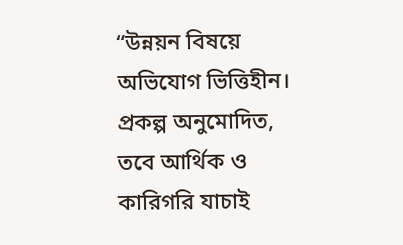“উন্নয়ন বিষয়ে অভিযোগ ভিত্তিহীন। প্রকল্প অনুমোদিত, তবে আর্থিক ও কারিগরি যাচাই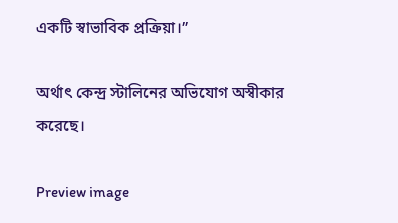একটি স্বাভাবিক প্রক্রিয়া।”

অর্থাৎ কেন্দ্র স্টালিনের অভিযোগ অস্বীকার করেছে।

Preview image